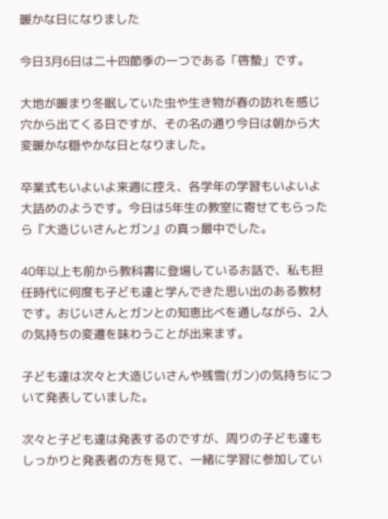暖かな日になりました

今日3月6日は二十四節季の一つである「啓蟄」です。

大地が暖まり冬眠していた虫や生き物が春の訪れを感じ穴から出てくる日ですが、その名の通り今日は朝から大変暖かな穏やかな日となりました。

卒業式もいよいよ来週に控え、各学年の学習もいよいよ大詰めのようです。今日は5年生の教室に寄せてもらったら『大造じいさんとガン』の真っ最中でした。

40年以上も前から教科書に登場しているお話で、私も担任時代に何度も子ども達と学んできた思い出のある教材です。おじいさんとガンとの知恵比べを通しながら、2人の気持ちの変遷を味わうことが出来ます。

子ども達は次々と大造じいさんや残雪(ガン)の気持ちについて発表していました。

次々と子ども達は発表するのですが、周りの子ども達もしっかりと発表者の方を見て、一緒に学習に参加してい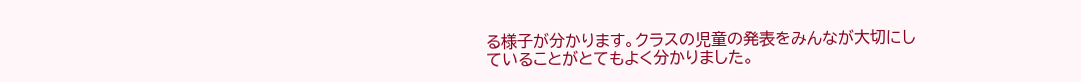る様子が分かります。クラスの児童の発表をみんなが大切にしていることがとてもよく分かりました。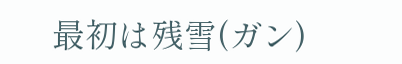最初は残雪(ガン)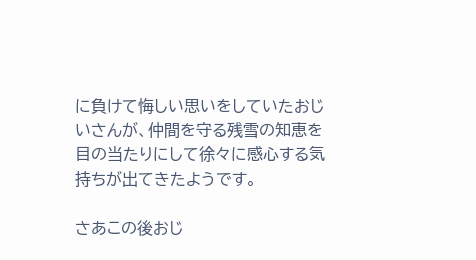に負けて悔しい思いをしていたおじいさんが、仲間を守る残雪の知恵を目の当たりにして徐々に感心する気持ちが出てきたようです。

さあこの後おじ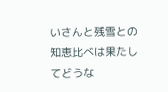いさんと残雪との知恵比べは果たしてどうな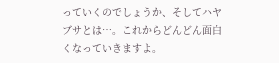っていくのでしょうか、そしてハヤブサとは…。これからどんどん面白くなっていきますよ。